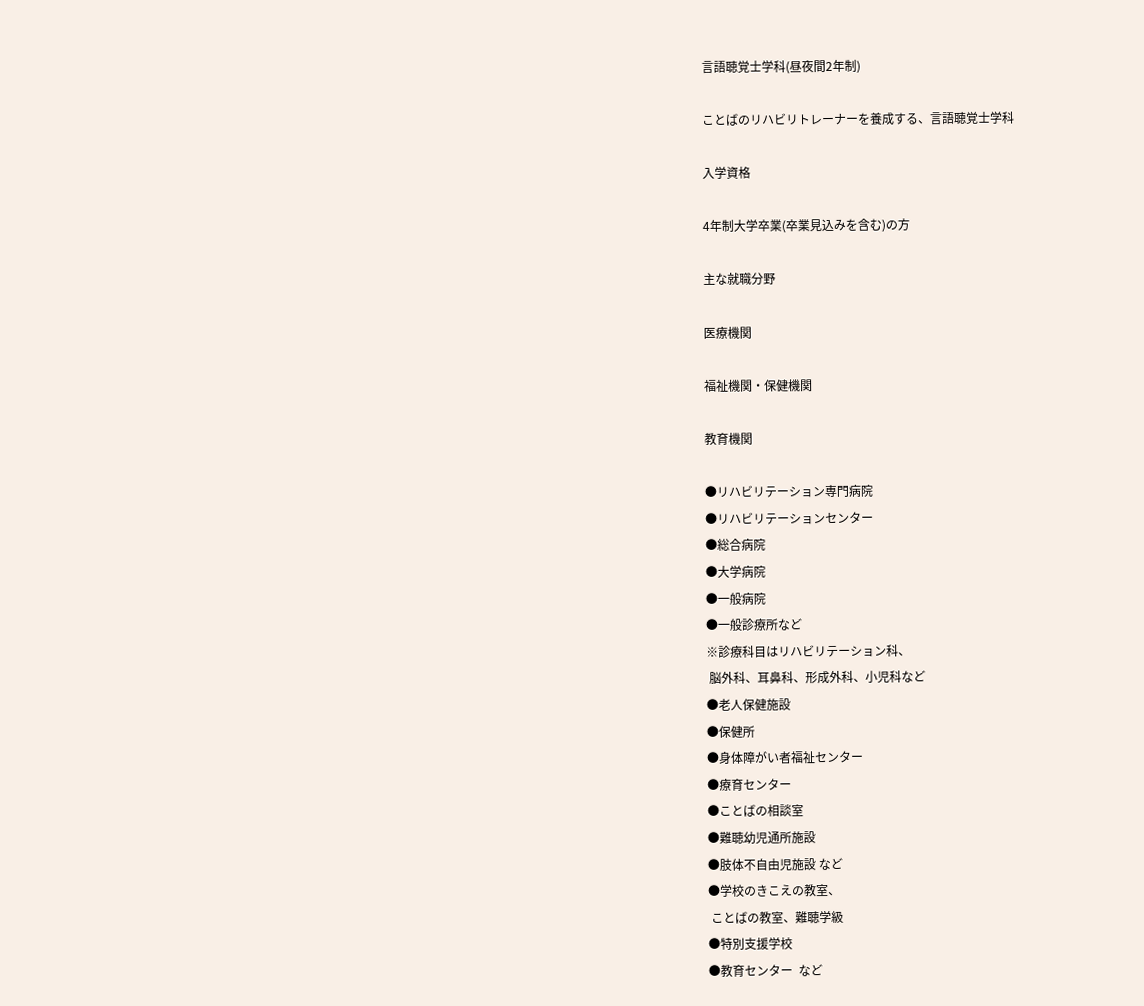言語聴覚士学科(昼夜間2年制)

ことばのリハビリトレーナーを養成する、言語聴覚士学科

入学資格

4年制大学卒業(卒業見込みを含む)の方

主な就職分野

医療機関

福祉機関・保健機関

教育機関

●リハビリテーション専門病院
●リハビリテーションセンター
●総合病院
●大学病院
●一般病院
●一般診療所など
※診療科目はリハビリテーション科、
 脳外科、耳鼻科、形成外科、小児科など
●老人保健施設
●保健所
●身体障がい者福祉センター
●療育センター
●ことばの相談室
●難聴幼児通所施設
●肢体不自由児施設 など
●学校のきこえの教室、
 ことばの教室、難聴学級
●特別支援学校
●教育センター  など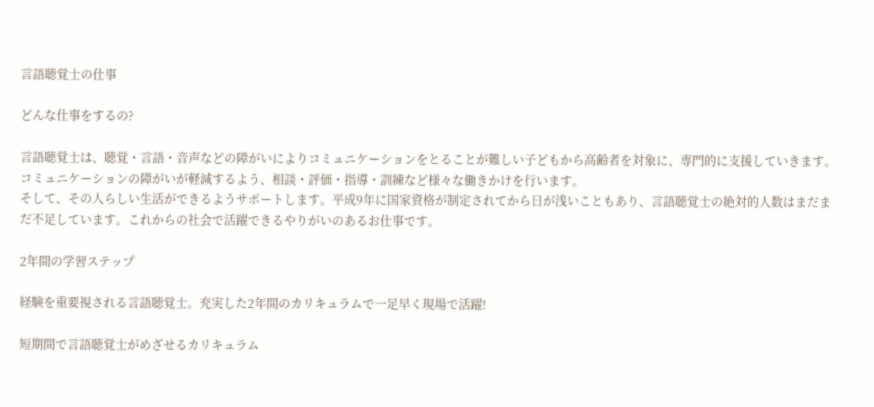言語聴覚士の仕事

どんな仕事をするの?

言語聴覚士は、聴覚・言語・音声などの障がいによりコミュニケーションをとることが難しい子どもから高齢者を対象に、専門的に支援していきます。
コミュニケーションの障がいが軽減するよう、相談・評価・指導・訓練など様々な働きかけを行います。
そして、その人らしい生活ができるようサポートします。平成9年に国家資格が制定されてから日が浅いこともあり、言語聴覚士の絶対的人数はまだまだ不足しています。これからの社会で活躍できるやりがいのあるお仕事です。

2年間の学習ステップ

経験を重要視される言語聴覚士。充実した2年間のカリキュラムで一足早く現場で活躍!

短期間で言語聴覚士がめざせるカリキュラム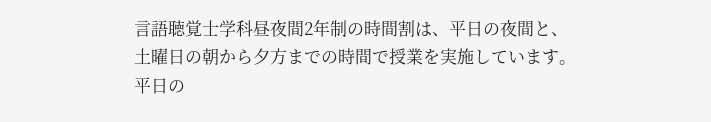言語聴覚士学科昼夜間2年制の時間割は、平日の夜間と、土曜日の朝から夕方までの時間で授業を実施しています。
平日の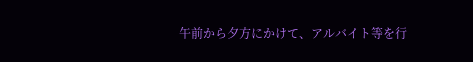午前から夕方にかけて、アルバイト等を行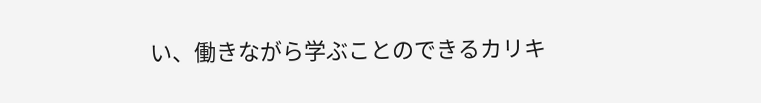い、働きながら学ぶことのできるカリキ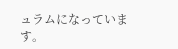ュラムになっています。